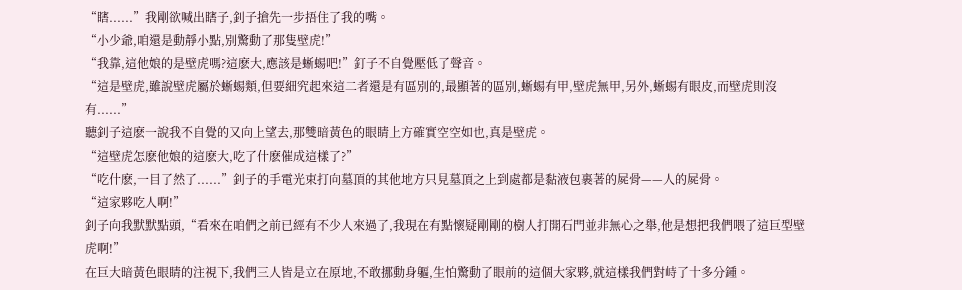“瞎......”我剛欲喊出瞎子,釗子搶先一步捂住了我的嘴。
“小少爺,咱還是動靜小點,別驚動了那隻壁虎!”
“我靠,這他娘的是壁虎嗎?這麽大,應該是蜥蜴吧!”釘子不自覺壓低了聲音。
“這是壁虎,雖說壁虎屬於蜥蜴類,但要細究起來這二者還是有區別的,最顯著的區別,蜥蜴有甲,壁虎無甲,另外,蜥蜴有眼皮,而壁虎則沒有......”
聽釗子這麽一說我不自覺的又向上望去,那雙暗黃色的眼睛上方確實空空如也,真是壁虎。
“這壁虎怎麽他娘的這麽大,吃了什麽催成這樣了?”
“吃什麽,一目了然了......”釗子的手電光束打向墓頂的其他地方只見墓頂之上到處都是黏液包裹著的屍骨——人的屍骨。
“這家夥吃人啊!”
釗子向我默默點頭,“看來在咱們之前已經有不少人來過了,我現在有點懷疑剛剛的樹人打開石門並非無心之舉,他是想把我們喂了這巨型壁虎啊!”
在巨大暗黃色眼睛的注視下,我們三人皆是立在原地,不敢挪動身軀,生怕驚動了眼前的這個大家夥,就這樣我們對峙了十多分鍾。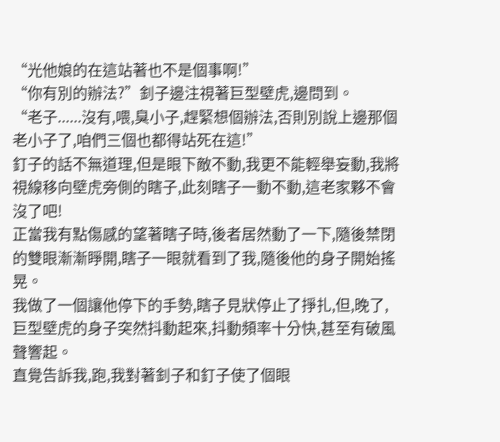“光他娘的在這站著也不是個事啊!”
“你有別的辦法?”釗子邊注視著巨型壁虎,邊問到。
“老子......沒有,喂,臭小子,趕緊想個辦法,否則別說上邊那個老小子了,咱們三個也都得站死在這!”
釘子的話不無道理,但是眼下敵不動,我更不能輕舉妄動,我將視線移向壁虎旁側的瞎子,此刻瞎子一動不動,這老家夥不會沒了吧!
正當我有點傷感的望著瞎子時,後者居然動了一下,隨後禁閉的雙眼漸漸睜開,瞎子一眼就看到了我,隨後他的身子開始搖晃。
我做了一個讓他停下的手勢,瞎子見狀停止了掙扎,但,晚了,巨型壁虎的身子突然抖動起來,抖動頻率十分快,甚至有破風聲響起。
直覺告訴我,跑,我對著釗子和釘子使了個眼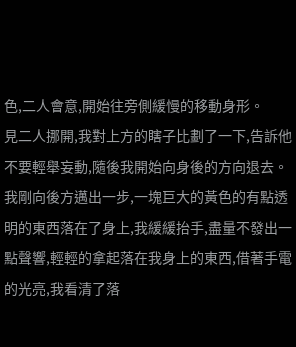色,二人會意,開始往旁側緩慢的移動身形。
見二人挪開,我對上方的瞎子比劃了一下,告訴他不要輕舉妄動,隨後我開始向身後的方向退去。
我剛向後方邁出一步,一塊巨大的黃色的有點透明的東西落在了身上,我緩緩抬手,盡量不發出一點聲響,輕輕的拿起落在我身上的東西,借著手電的光亮,我看清了落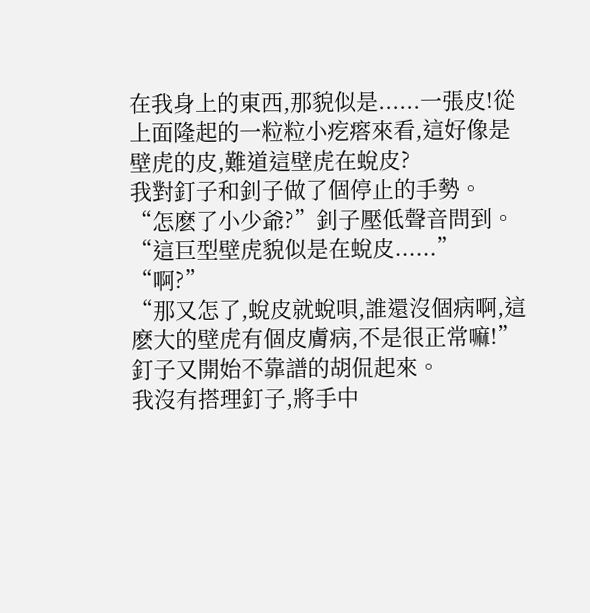在我身上的東西,那貌似是......一張皮!從上面隆起的一粒粒小疙瘩來看,這好像是壁虎的皮,難道這壁虎在蛻皮?
我對釘子和釗子做了個停止的手勢。
“怎麽了小少爺?”釗子壓低聲音問到。
“這巨型壁虎貌似是在蛻皮......”
“啊?”
“那又怎了,蛻皮就蛻唄,誰還沒個病啊,這麽大的壁虎有個皮膚病,不是很正常嘛!”釘子又開始不靠譜的胡侃起來。
我沒有搭理釘子,將手中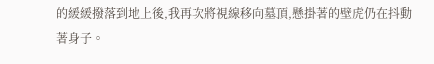的緩緩撥落到地上後,我再次將視線移向墓頂,懸掛著的壁虎仍在抖動著身子。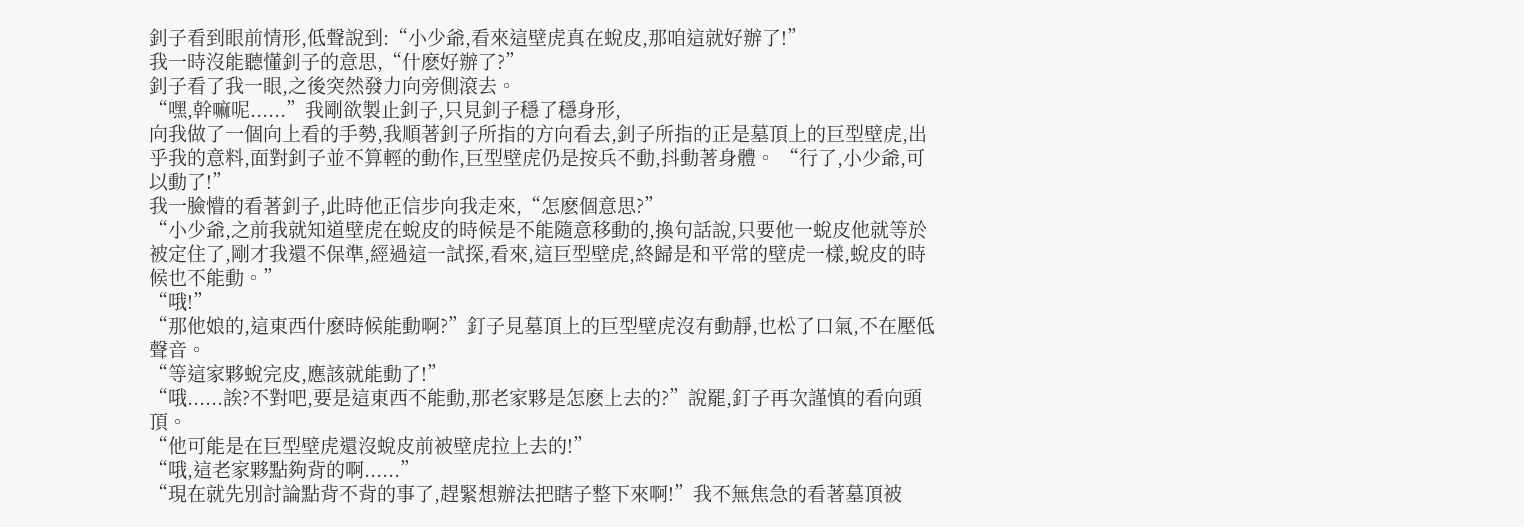釗子看到眼前情形,低聲說到:“小少爺,看來這壁虎真在蛻皮,那咱這就好辦了!”
我一時沒能聽懂釗子的意思,“什麽好辦了?”
釗子看了我一眼,之後突然發力向旁側滾去。
“嘿,幹嘛呢......”我剛欲製止釗子,只見釗子穩了穩身形,
向我做了一個向上看的手勢,我順著釗子所指的方向看去,釗子所指的正是墓頂上的巨型壁虎,出乎我的意料,面對釗子並不算輕的動作,巨型壁虎仍是按兵不動,抖動著身體。 “行了,小少爺,可以動了!”
我一臉懵的看著釗子,此時他正信步向我走來,“怎麽個意思?”
“小少爺,之前我就知道壁虎在蛻皮的時候是不能隨意移動的,換句話說,只要他一蛻皮他就等於被定住了,剛才我還不保準,經過這一試探,看來,這巨型壁虎,終歸是和平常的壁虎一樣,蛻皮的時候也不能動。”
“哦!”
“那他娘的,這東西什麽時候能動啊?”釘子見墓頂上的巨型壁虎沒有動靜,也松了口氣,不在壓低聲音。
“等這家夥蛻完皮,應該就能動了!”
“哦......誒?不對吧,要是這東西不能動,那老家夥是怎麽上去的?”說罷,釘子再次謹慎的看向頭頂。
“他可能是在巨型壁虎還沒蛻皮前被壁虎拉上去的!”
“哦,這老家夥點夠背的啊......”
“現在就先別討論點背不背的事了,趕緊想辦法把瞎子整下來啊!”我不無焦急的看著墓頂被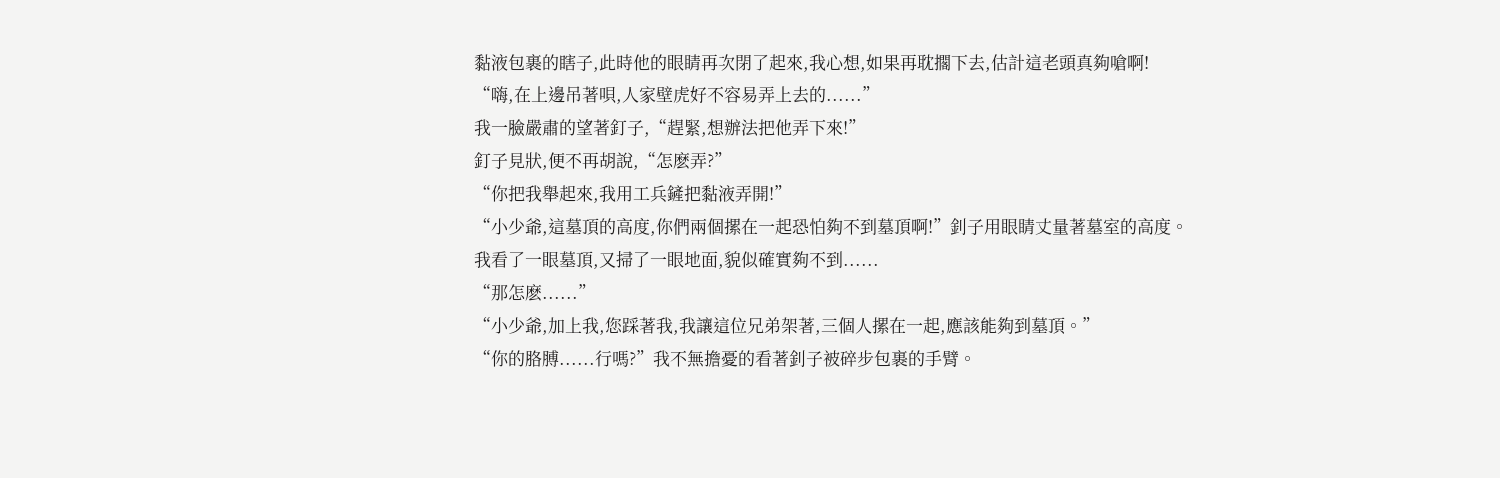黏液包裹的瞎子,此時他的眼睛再次閉了起來,我心想,如果再耽擱下去,估計這老頭真夠嗆啊!
“嗨,在上邊吊著唄,人家壁虎好不容易弄上去的......”
我一臉嚴肅的望著釘子,“趕緊,想辦法把他弄下來!”
釘子見狀,便不再胡說,“怎麽弄?”
“你把我舉起來,我用工兵鏟把黏液弄開!”
“小少爺,這墓頂的高度,你們兩個摞在一起恐怕夠不到墓頂啊!”釗子用眼睛丈量著墓室的高度。
我看了一眼墓頂,又掃了一眼地面,貌似確實夠不到......
“那怎麽......”
“小少爺,加上我,您踩著我,我讓這位兄弟架著,三個人摞在一起,應該能夠到墓頂。”
“你的胳膊......行嗎?”我不無擔憂的看著釗子被碎步包裹的手臂。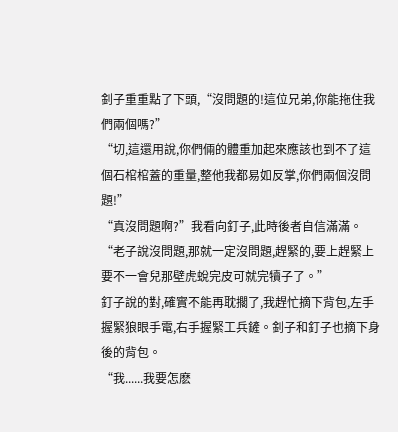釗子重重點了下頭,“沒問題的!這位兄弟,你能拖住我們兩個嗎?”
“切,這還用說,你們倆的體重加起來應該也到不了這個石棺棺蓋的重量,整他我都易如反掌,你們兩個沒問題!”
“真沒問題啊?”我看向釘子,此時後者自信滿滿。
“老子說沒問題,那就一定沒問題,趕緊的,要上趕緊上要不一會兒那壁虎蛻完皮可就完犢子了。”
釘子說的對,確實不能再耽擱了,我趕忙摘下背包,左手握緊狼眼手電,右手握緊工兵鏟。釗子和釘子也摘下身後的背包。
“我......我要怎麽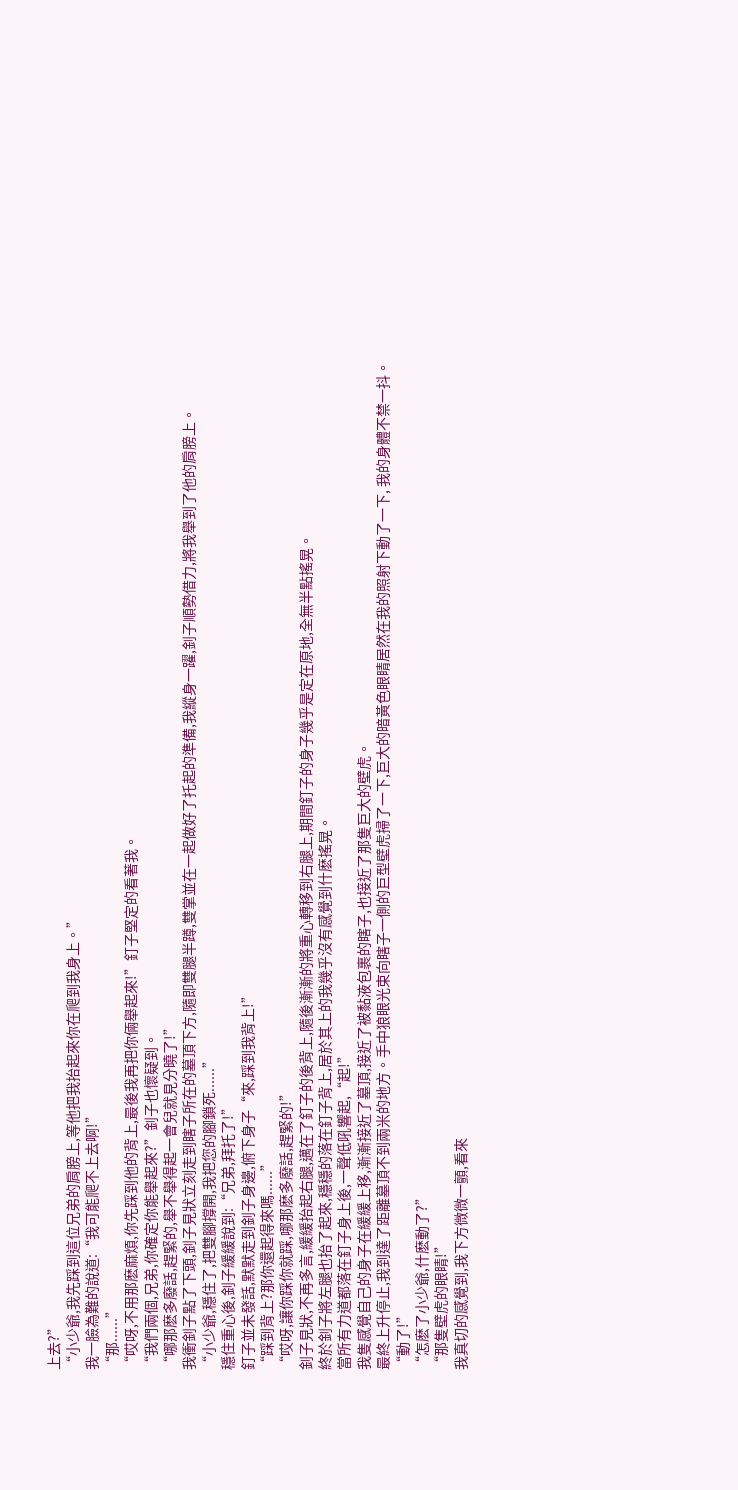上去?”
“小少爺,我先踩到這位兄弟的肩膀上,等他把我抬起來你在爬到我身上。”
我一臉為難的說道:“我可能爬不上去啊!”
“那......”
“哎呀,不用那麽麻煩,你先踩到他的背上,最後我再把你倆舉起來!”釘子堅定的看著我。
“我們兩個,兄弟,你確定你能舉起來?”釗子也懷疑到。
“哪那麽多廢話,趕緊的,舉不舉得起一會兒就見分曉了!”
我衝釗子點了下頭,釗子見狀立刻走到瞎子所在的墓頂下方,隨即雙腿半蹲,雙掌並在一起做好了托起的準備,我縱身一躍,釗子順勢借力,將我舉到了他的肩膀上。
“小少爺,穩住了,把雙腳撐開,我把您的腳鎖死......”
穩住重心後,釗子緩緩說到:“兄弟,拜托了!”
釘子並未發話,默默走到釗子身邊,俯下身子“來,踩到我背上!”
“踩到背上?那你還起得來嗎......”
“哎呀,讓你踩你就踩,哪那麽多廢話,趕緊的!”
釗子見狀,不再多言,緩緩抬起右腿,邁在了釘子的後背上,隨後漸漸的將重心轉移到右腿上,期間釘子的身子幾乎是定在原地,全無半點搖晃。
終於釗子將左腿也抬了起來,穩穩的落在釘子背上,居於其上的我幾乎沒有感覺到什麽搖晃。
當所有力道都落在釘子身上後,一聲低吼響起,“起!”
我隻感覺自己的身子在緩緩上移,漸漸接近了墓頂,接近了被黏液包裹的瞎子,也接近了那隻巨大的壁虎。
最終上升停止,我到達了距離墓頂不到兩米的地方。手中狼眼光束向瞎子一側的巨型壁虎掃了一下,巨大的暗黃色眼睛居然在我的照射下動了一下, 我的身體不禁一抖。
“動了!”
“怎麽了小少爺,什麽動了?”
“那隻壁虎的眼睛!”
我真切的感覺到,我下方微微一顫,看來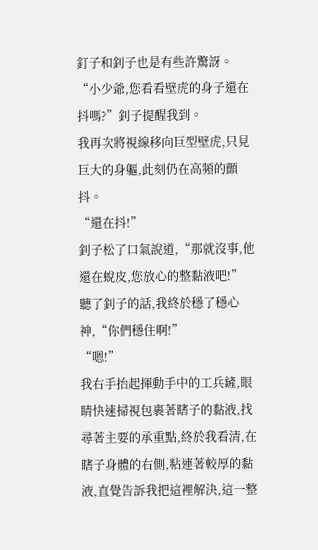釘子和釗子也是有些許驚訝。
“小少爺,您看看壁虎的身子還在抖嗎?”釗子提醒我到。
我再次將視線移向巨型壁虎,只見巨大的身軀,此刻仍在高頻的顫抖。
“還在抖!”
釗子松了口氣說道,“那就沒事,他還在蛻皮,您放心的整黏液吧!”
聽了釗子的話,我終於穩了穩心神,“你們穩住啊!”
“嗯!”
我右手抬起揮動手中的工兵鏟,眼睛快速掃視包裹著瞎子的黏液,找尋著主要的承重點,終於我看清,在瞎子身體的右側,粘連著較厚的黏液,直覺告訴我把這裡解決,這一整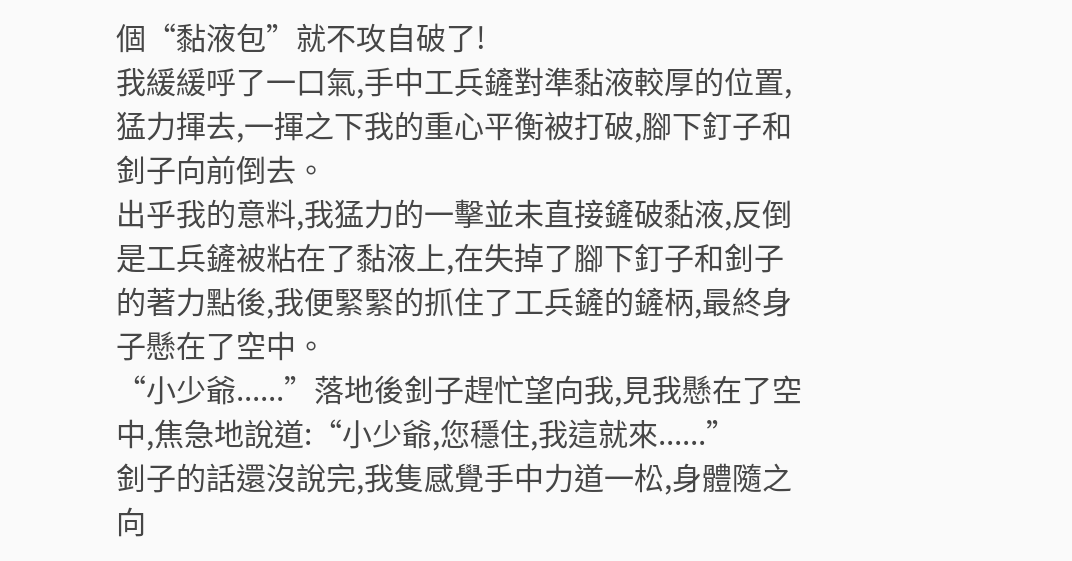個“黏液包”就不攻自破了!
我緩緩呼了一口氣,手中工兵鏟對準黏液較厚的位置,猛力揮去,一揮之下我的重心平衡被打破,腳下釘子和釗子向前倒去。
出乎我的意料,我猛力的一擊並未直接鏟破黏液,反倒是工兵鏟被粘在了黏液上,在失掉了腳下釘子和釗子的著力點後,我便緊緊的抓住了工兵鏟的鏟柄,最終身子懸在了空中。
“小少爺......”落地後釗子趕忙望向我,見我懸在了空中,焦急地說道:“小少爺,您穩住,我這就來......”
釗子的話還沒說完,我隻感覺手中力道一松,身體隨之向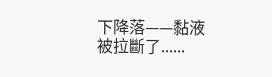下降落——黏液被拉斷了......